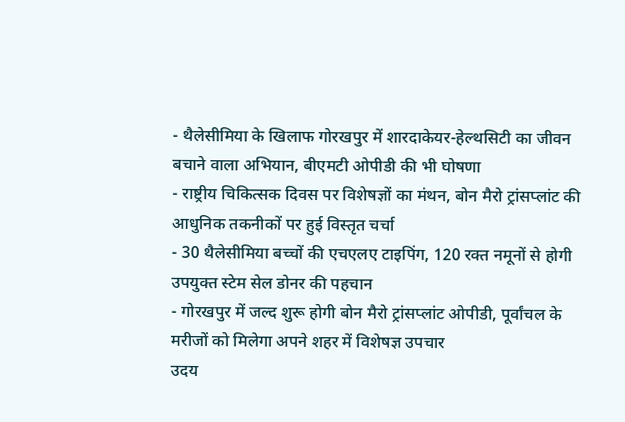- थैलेसीमिया के खिलाफ गोरखपुर में शारदाकेयर-हेल्थसिटी का जीवन बचाने वाला अभियान, बीएमटी ओपीडी की भी घोषणा
- राष्ट्रीय चिकित्सक दिवस पर विशेषज्ञों का मंथन, बोन मैरो ट्रांसप्लांट की आधुनिक तकनीकों पर हुई विस्तृत चर्चा
- 30 थैलेसीमिया बच्चों की एचएलए टाइपिंग, 120 रक्त नमूनों से होगी उपयुक्त स्टेम सेल डोनर की पहचान
- गोरखपुर में जल्द शुरू होगी बोन मैरो ट्रांसप्लांट ओपीडी, पूर्वांचल के मरीजों को मिलेगा अपने शहर में विशेषज्ञ उपचार
उदय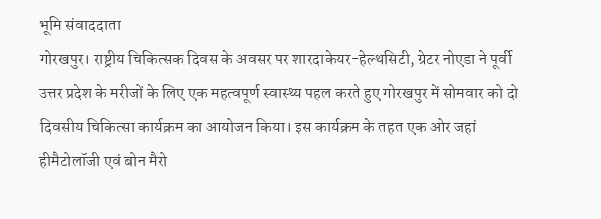भूमि संवाददाता
गोरखपुर। राष्ट्रीय चिकित्सक दिवस के अवसर पर शारदाकेयर-हेल्थसिटी, ग्रेटर नोएडा ने पूर्वी उत्तर प्रदेश के मरीजों के लिए एक महत्वपूर्ण स्वास्थ्य पहल करते हुए गोरखपुर में सोमवार को दो दिवसीय चिकित्सा कार्यक्रम का आयोजन किया। इस कार्यक्रम के तहत एक ओर जहां हीमैटोलॉजी एवं बोन मैरो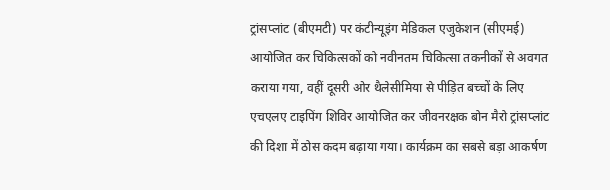ट्रांसप्लांट (बीएमटी) पर कंटीन्यूइंग मेडिकल एजुकेशन (सीएमई) आयोजित कर चिकित्सकों को नवीनतम चिकित्सा तकनीकों से अवगत कराया गया, वहीं दूसरी ओर थैलेसीमिया से पीड़ित बच्चों के लिए एचएलए टाइपिंग शिविर आयोजित कर जीवनरक्षक बोन मैरो ट्रांसप्लांट की दिशा में ठोस कदम बढ़ाया गया। कार्यक्रम का सबसे बड़ा आकर्षण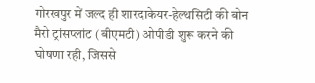गोरखपुर में जल्द ही शारदाकेयर-हेल्थसिटी की बोन मैरो ट्रांसप्लांट (बीएमटी) ओपीडी शुरू करने की घोषणा रही, जिससे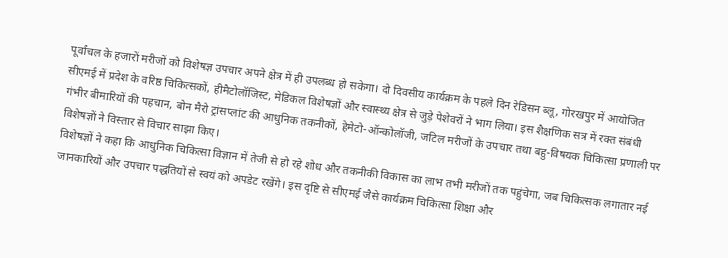पूर्वांचल के हजारों मरीजों को विशेषज्ञ उपचार अपने क्षेत्र में ही उपलब्ध हो सकेगा। दो दिवसीय कार्यक्रम के पहले दिन रेडिसन ब्लू, गोरखपुर में आयोजित सीएमई में प्रदेश के वरिष्ठ चिकित्सकों, हीमैटोलॉजिस्ट, मेडिकल विशेषज्ञों और स्वास्थ्य क्षेत्र से जुड़े पेशेवरों ने भाग लिया। इस शैक्षणिक सत्र में रक्त संबंधी गंभीर बीमारियों की पहचान, बोन मैरो ट्रांसप्लांट की आधुनिक तकनीकों, हेमेटो-ऑन्कोलॉजी, जटिल मरीजों के उपचार तथा बहु-विषयक चिकित्सा प्रणाली पर विशेषज्ञों ने विस्तार से विचार साझा किए।
विशेषज्ञों ने कहा कि आधुनिक चिकित्सा विज्ञान में तेजी से हो रहे शोध और तकनीकी विकास का लाभ तभी मरीजों तक पहुंचेगा, जब चिकित्सक लगातार नई जानकारियों और उपचार पद्धतियों से स्वयं को अपडेट रखेंगे। इस दृष्टि से सीएमई जैसे कार्यक्रम चिकित्सा शिक्षा और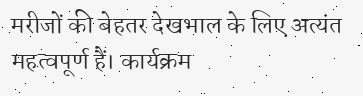मरीजों की बेहतर देखभाल के लिए अत्यंत महत्वपूर्ण हैं। कार्यक्रम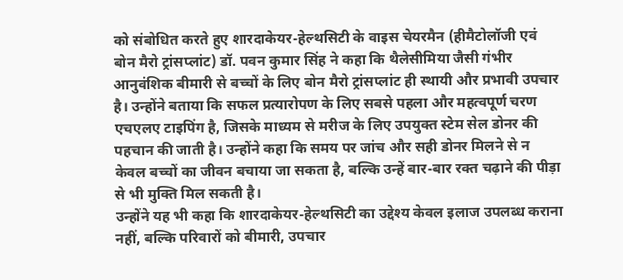को संबोधित करते हुए शारदाकेयर-हेल्थसिटी के वाइस चेयरमैन (हीमैटोलॉजी एवं बोन मैरो ट्रांसप्लांट) डॉ. पवन कुमार सिंह ने कहा कि थैलेसीमिया जैसी गंभीर आनुवंशिक बीमारी से बच्चों के लिए बोन मैरो ट्रांसप्लांट ही स्थायी और प्रभावी उपचार है। उन्होंने बताया कि सफल प्रत्यारोपण के लिए सबसे पहला और महत्वपूर्ण चरण एचएलए टाइपिंग है, जिसके माध्यम से मरीज के लिए उपयुक्त स्टेम सेल डोनर की पहचान की जाती है। उन्होंने कहा कि समय पर जांच और सही डोनर मिलने से न केवल बच्चों का जीवन बचाया जा सकता है, बल्कि उन्हें बार-बार रक्त चढ़ाने की पीड़ा से भी मुक्ति मिल सकती है।
उन्होंने यह भी कहा कि शारदाकेयर-हेल्थसिटी का उद्देश्य केवल इलाज उपलब्ध कराना नहीं, बल्कि परिवारों को बीमारी, उपचार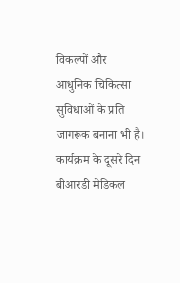विकल्पों और आधुनिक चिकित्सा सुविधाओं के प्रति जागरूक बनाना भी है। कार्यक्रम के दूसरे दिन बीआरडी मेडिकल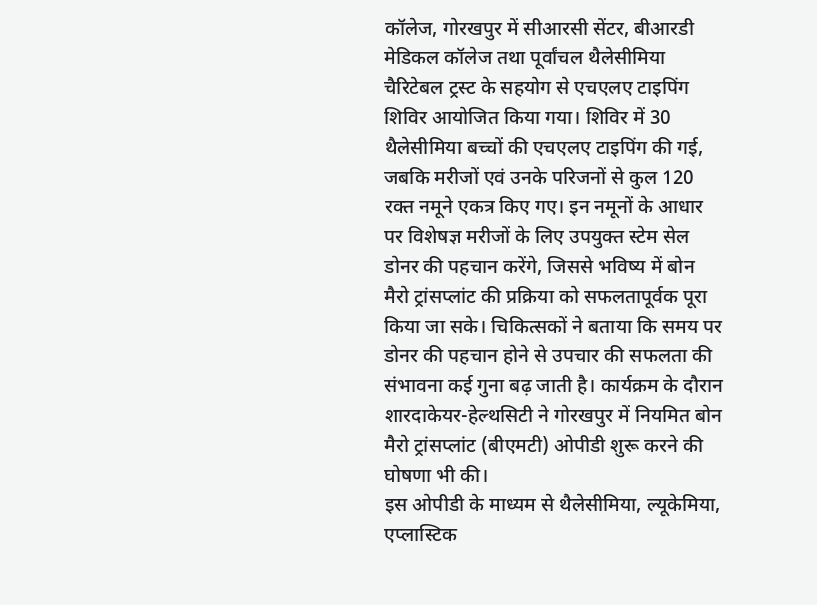कॉलेज, गोरखपुर में सीआरसी सेंटर, बीआरडी मेडिकल कॉलेज तथा पूर्वांचल थैलेसीमिया चैरिटेबल ट्रस्ट के सहयोग से एचएलए टाइपिंग शिविर आयोजित किया गया। शिविर में 30 थैलेसीमिया बच्चों की एचएलए टाइपिंग की गई, जबकि मरीजों एवं उनके परिजनों से कुल 120 रक्त नमूने एकत्र किए गए। इन नमूनों के आधार पर विशेषज्ञ मरीजों के लिए उपयुक्त स्टेम सेल डोनर की पहचान करेंगे, जिससे भविष्य में बोन मैरो ट्रांसप्लांट की प्रक्रिया को सफलतापूर्वक पूरा किया जा सके। चिकित्सकों ने बताया कि समय पर डोनर की पहचान होने से उपचार की सफलता की संभावना कई गुना बढ़ जाती है। कार्यक्रम के दौरान शारदाकेयर-हेल्थसिटी ने गोरखपुर में नियमित बोन मैरो ट्रांसप्लांट (बीएमटी) ओपीडी शुरू करने की घोषणा भी की।
इस ओपीडी के माध्यम से थैलेसीमिया, ल्यूकेमिया, एप्लास्टिक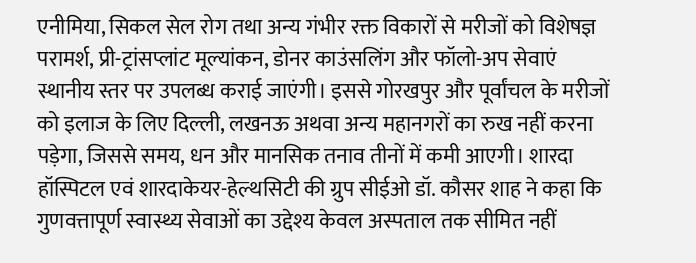एनीमिया, सिकल सेल रोग तथा अन्य गंभीर रक्त विकारों से मरीजों को विशेषज्ञ परामर्श, प्री-ट्रांसप्लांट मूल्यांकन, डोनर काउंसलिंग और फॉलो-अप सेवाएं स्थानीय स्तर पर उपलब्ध कराई जाएंगी। इससे गोरखपुर और पूर्वांचल के मरीजों को इलाज के लिए दिल्ली, लखनऊ अथवा अन्य महानगरों का रुख नहीं करना पड़ेगा, जिससे समय, धन और मानसिक तनाव तीनों में कमी आएगी। शारदा हॉस्पिटल एवं शारदाकेयर-हेल्थसिटी की ग्रुप सीईओ डॉ. कौसर शाह ने कहा कि गुणवत्तापूर्ण स्वास्थ्य सेवाओं का उद्देश्य केवल अस्पताल तक सीमित नहीं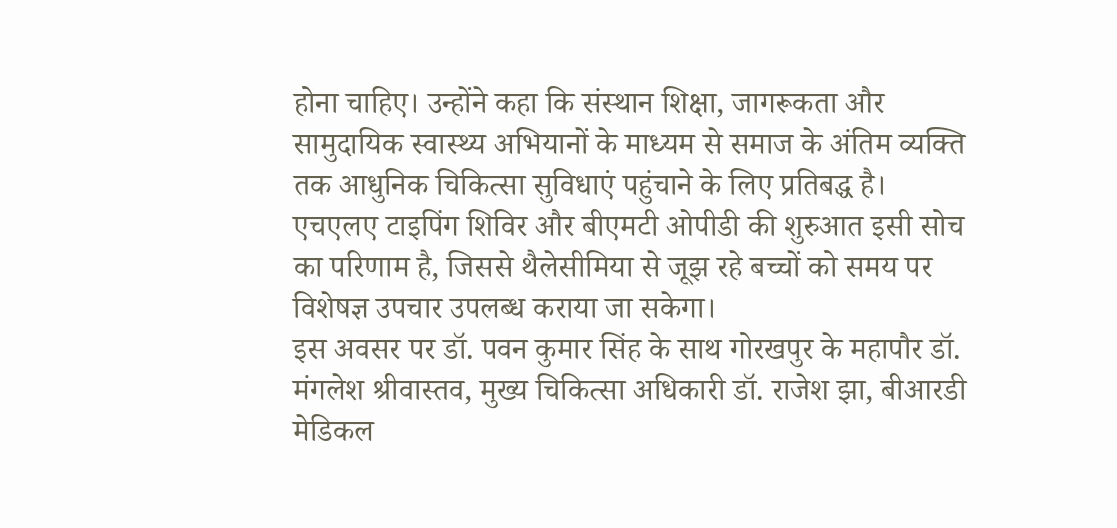होना चाहिए। उन्होंने कहा कि संस्थान शिक्षा, जागरूकता और सामुदायिक स्वास्थ्य अभियानों के माध्यम से समाज के अंतिम व्यक्ति तक आधुनिक चिकित्सा सुविधाएं पहुंचाने के लिए प्रतिबद्ध है। एचएलए टाइपिंग शिविर और बीएमटी ओपीडी की शुरुआत इसी सोच का परिणाम है, जिससे थैलेसीमिया से जूझ रहे बच्चों को समय पर विशेषज्ञ उपचार उपलब्ध कराया जा सकेगा।
इस अवसर पर डॉ. पवन कुमार सिंह के साथ गोरखपुर के महापौर डॉ. मंगलेश श्रीवास्तव, मुख्य चिकित्सा अधिकारी डॉ. राजेश झा, बीआरडी मेडिकल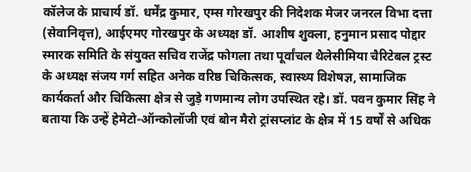कॉलेज के प्राचार्य डॉ. धर्मेंद्र कुमार, एम्स गोरखपुर की निदेशक मेजर जनरल विभा दत्ता (सेवानिवृत्त), आईएमए गोरखपुर के अध्यक्ष डॉ. आशीष शुक्ला, हनुमान प्रसाद पोद्दार स्मारक समिति के संयुक्त सचिव राजेंद्र फोगला तथा पूर्वांचल थैलेसीमिया चैरिटेबल ट्रस्ट के अध्यक्ष संजय गर्ग सहित अनेक वरिष्ठ चिकित्सक, स्वास्थ्य विशेषज्ञ, सामाजिक कार्यकर्ता और चिकित्सा क्षेत्र से जुड़े गणमान्य लोग उपस्थित रहे। डॉ. पवन कुमार सिंह ने बताया कि उन्हें हेमेटो-ऑन्कोलॉजी एवं बोन मैरो ट्रांसप्लांट के क्षेत्र में 15 वर्षों से अधिक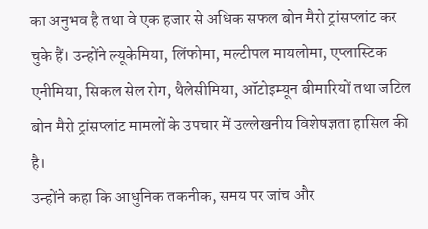का अनुभव है तथा वे एक हजार से अधिक सफल बोन मैरो ट्रांसप्लांट कर चुके हैं। उन्होंने ल्यूकेमिया, लिंफोमा, मल्टीपल मायलोमा, एप्लास्टिक एनीमिया, सिकल सेल रोग, थैलेसीमिया, ऑटोइम्यून बीमारियों तथा जटिल बोन मैरो ट्रांसप्लांट मामलों के उपचार में उल्लेखनीय विशेषज्ञता हासिल की है।
उन्होंने कहा कि आधुनिक तकनीक, समय पर जांच और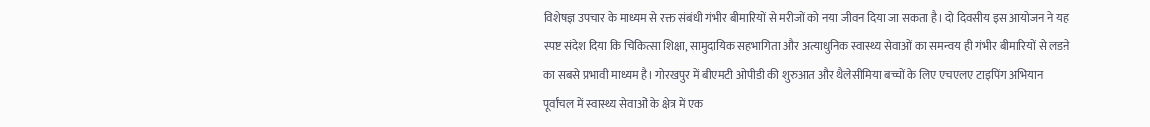विशेषज्ञ उपचार के माध्यम से रक्त संबंधी गंभीर बीमारियों से मरीजों को नया जीवन दिया जा सकता है। दो दिवसीय इस आयोजन ने यह स्पष्ट संदेश दिया कि चिकित्सा शिक्षा, सामुदायिक सहभागिता और अत्याधुनिक स्वास्थ्य सेवाओं का समन्वय ही गंभीर बीमारियों से लडऩे का सबसे प्रभावी माध्यम है। गोरखपुर में बीएमटी ओपीडी की शुरुआत और थैलेसीमिया बच्चों के लिए एचएलए टाइपिंग अभियान पूर्वांचल में स्वास्थ्य सेवाओं के क्षेत्र में एक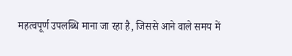महत्वपूर्ण उपलब्धि माना जा रहा है, जिससे आने वाले समय में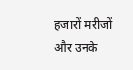हजारों मरीजों और उनके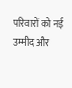परिवारों को नई उम्मीद और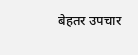बेहतर उपचार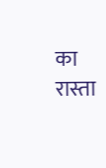का रास्ता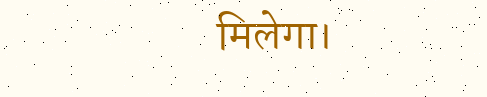मिलेगा।